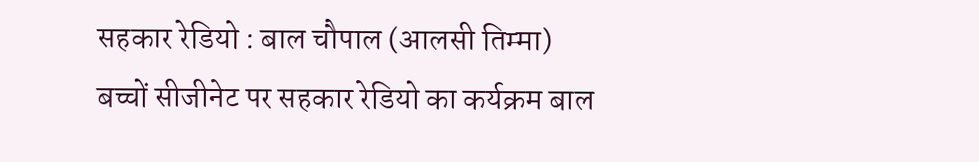सहकार रेडियो : बाल चौपाल (आलसी तिम्मा)
बच्चों सीजीनेट पर सहकार रेडियो का कर्यक्रम बाल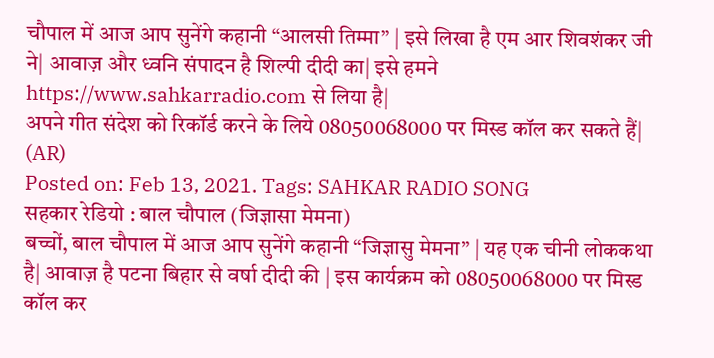चौपाल में आज आप सुनेंगे कहानी “आलसी तिम्मा” | इसे लिखा है एम आर शिवशंकर जी ने| आवाज़ और ध्वनि संपादन है शिल्पी दीदी का| इसे हमने https://www.sahkarradio.com से लिया है|
अपने गीत संदेश को रिकॉर्ड करने के लिये 08050068000 पर मिस्ड कॉल कर सकते हैं| (AR)
Posted on: Feb 13, 2021. Tags: SAHKAR RADIO SONG
सहकार रेडियो : बाल चौपाल (जिज्ञासा मेमना)
बच्चों, बाल चौपाल में आज आप सुनेंगे कहानी “जिज्ञासु मेमना” | यह एक चीनी लोककथा है| आवाज़ है पटना बिहार से वर्षा दीदी की | इस कार्यक्रम को 08050068000 पर मिस्ड कॉल कर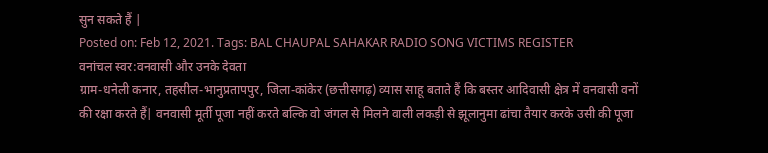सुन सकते हैं |
Posted on: Feb 12, 2021. Tags: BAL CHAUPAL SAHAKAR RADIO SONG VICTIMS REGISTER
वनांचल स्वर:वनवासी और उनके देवता
ग्राम-धनेली कनार, तहसील-भानुप्रतापपुर, जिला-कांकेर (छत्तीसगढ़) व्यास साहू बताते हैं कि बस्तर आदिवासी क्षेत्र में वनवासी वनों की रक्षा करते हैं| वनवासी मूर्ती पूजा नहीं करते बल्कि वो जंगल से मिलने वाली लकड़ी से झूलानुमा ढांचा तैयार करके उसी की पूजा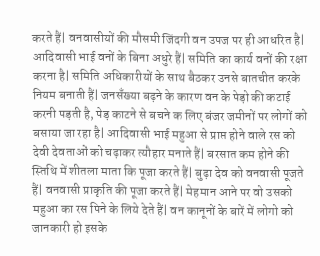करते हैं| वनवासीयों की मौसमी जिंदगी वन उपज पर ही आधरित है| आदिवासी भाई वनों के बिना अधुरे हैं| समिति का कार्य वनों की रक्षा करना है| समिति अधिकारीयों के साथ बैठकर उनसे बातचीत करके नियम बनाती हैं| जनसँख्या बढ़ने के कारण वन के पेड़ो की कटाई करनी पड़ती है, पेड़ काटने से बचने क लिए बंजर जमीनों पर लोगों को बसाया जा रहा है| आदिवासी भाई महुआ से प्राप्त होने वाले रस को देवी देवताओं को चढ़ाकर त्यौहार मनाते हैं| बरसात कम होने की स्तिथि में शीतला माता कि पूजा करते हैं| बुढ़ा देव को वनवासी पूजते हैं| वनवासी प्राकृति की पूजा करते हैं| मेहमान आने पर वो उसको महुआ का रस पिने के लिये देते हैं| वन कानूनों के बारें में लोगो को जानकारी हो इसके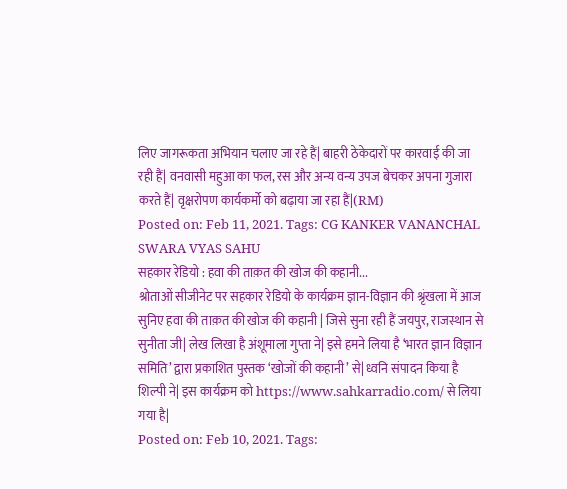लिए जागरूकता अभियान चलाए जा रहे हैं| बाहरी ठेकेदारों पर कारवाई की जा रही हैं| वनवासी महुआ का फल, रस और अन्य वन्य उपज बेचकर अपना गुजारा करते हैं| वृक्षरोपण कार्यकर्मो को बढ़ाया जा रहा हैं|(RM)
Posted on: Feb 11, 2021. Tags: CG KANKER VANANCHAL SWARA VYAS SAHU
सहकार रेडियो : हवा की ताक़त की खोज की कहानी...
श्रोताओं सीजीनेट पर सहकार रेडियो के कार्यक्रम ज्ञान-विज्ञान की श्रृंखला में आज सुनिए हवा की ताक़त की खोज की कहानी | जिसे सुना रही हैं जयपुर, राजस्थान से सुनीता जी| लेख लिखा है अंशूमाला गुप्ता ने| इसे हमने लिया है ‘भारत ज्ञान विज्ञान समिति’ द्वारा प्रकाशित पुस्तक ‘खोजों की कहानी’ से| ध्वनि संपादन किया है शिल्पी ने| इस कार्यक्रम को https://www.sahkarradio.com/ से लिया गया है|
Posted on: Feb 10, 2021. Tags: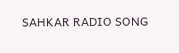SAHKAR RADIO SONG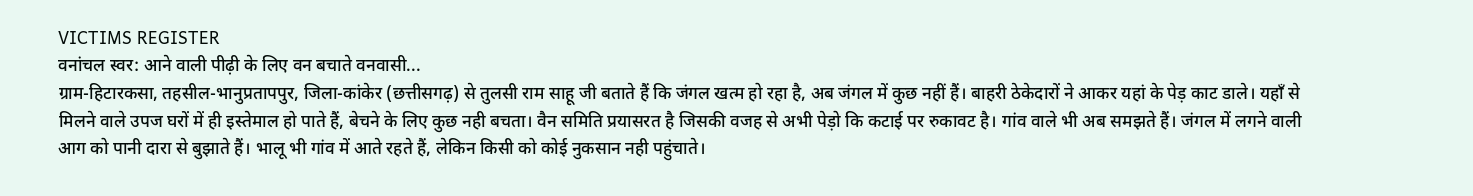VICTIMS REGISTER
वनांचल स्वर: आने वाली पीढ़ी के लिए वन बचाते वनवासी...
ग्राम-हिटारकसा, तहसील-भानुप्रतापपुर, जिला-कांकेर (छत्तीसगढ़) से तुलसी राम साहू जी बताते हैं कि जंगल खत्म हो रहा है, अब जंगल में कुछ नहीं हैं। बाहरी ठेकेदारों ने आकर यहां के पेड़ काट डाले। यहाँ से मिलने वाले उपज घरों में ही इस्तेमाल हो पाते हैं, बेचने के लिए कुछ नही बचता। वैन समिति प्रयासरत है जिसकी वजह से अभी पेड़ो कि कटाई पर रुकावट है। गांव वाले भी अब समझते हैं। जंगल में लगने वाली आग को पानी दारा से बुझाते हैं। भालू भी गांव में आते रहते हैं, लेकिन किसी को कोई नुकसान नही पहुंचाते।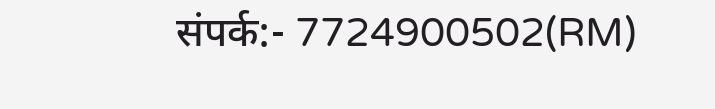संपर्क:- 7724900502(RM)